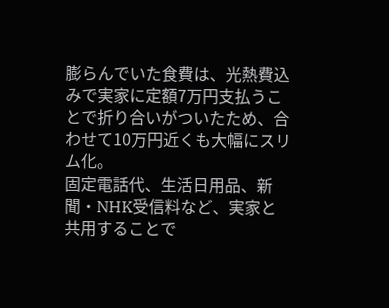膨らんでいた食費は、光熱費込みで実家に定額7万円支払うことで折り合いがついたため、合わせて10万円近くも大幅にスリム化。
固定電話代、生活日用品、新聞・NHK受信料など、実家と共用することで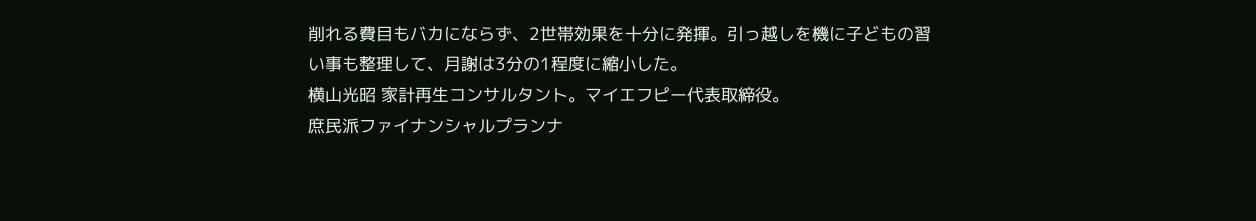削れる費目もバカにならず、2世帯効果を十分に発揮。引っ越しを機に子どもの習い事も整理して、月謝は3分の1程度に縮小した。
横山光昭 家計再生コンサルタント。マイエフピー代表取締役。
庶民派ファイナンシャルプランナ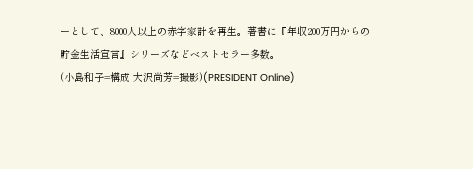ーとして、8000人以上の赤字家計を再生。著書に『年収200万円からの貯金生活宣言』シリーズなどベストセラー多数。
(小島和子=構成 大沢尚芳=撮影)(PRESIDENT Online)